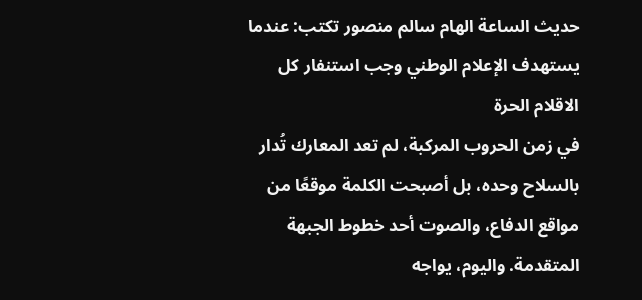حديث الساعة الهام سالم منصور تكتب: عندما يستهدف الإعلام الوطني وجب استنفار كل الاقلام الحرة
في زمن الحروب المركبة، لم تعد المعارك تُدار بالسلاح وحده، بل أصبحت الكلمة موقعًا من مواقع الدفاع، والصوت أحد خطوط الجبهة المتقدمة. واليوم، يواجه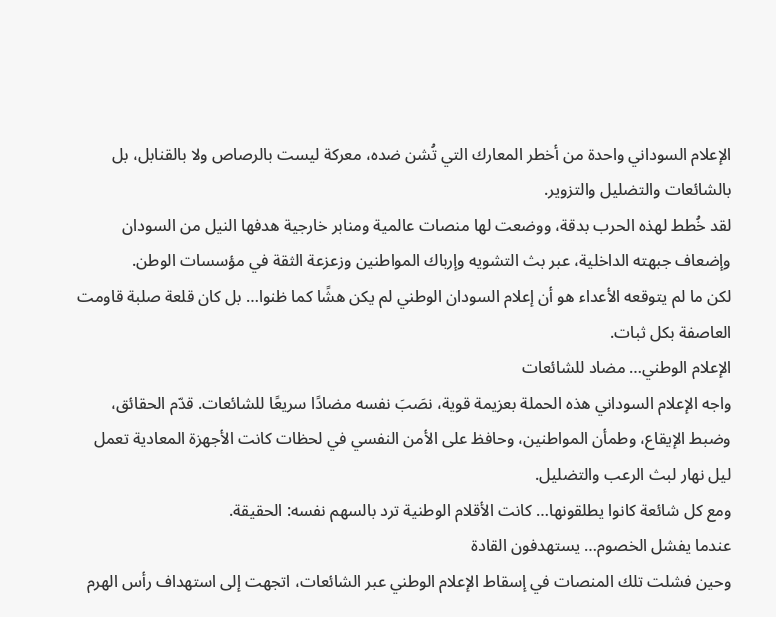الإعلام السوداني واحدة من أخطر المعارك التي تُشن ضده، معركة ليست بالرصاص ولا بالقنابل، بل بالشائعات والتضليل والتزوير.
لقد خُطط لهذه الحرب بدقة، ووضعت لها منصات عالمية ومنابر خارجية هدفها النيل من السودان وإضعاف جبهته الداخلية، عبر بث التشويه وإرباك المواطنين وزعزعة الثقة في مؤسسات الوطن.
لكن ما لم يتوقعه الأعداء هو أن إعلام السودان الوطني لم يكن هشًا كما ظنوا… بل كان قلعة صلبة قاومت العاصفة بكل ثبات.
الإعلام الوطني… مضاد للشائعات
واجه الإعلام السوداني هذه الحملة بعزيمة قوية، نصَبَ نفسه مضادًا سريعًا للشائعات. قدّم الحقائق، وضبط الإيقاع، وطمأن المواطنين، وحافظ على الأمن النفسي في لحظات كانت الأجهزة المعادية تعمل ليل نهار لبث الرعب والتضليل.
ومع كل شائعة كانوا يطلقونها… كانت الأقلام الوطنية ترد بالسهم نفسه: الحقيقة.
عندما يفشل الخصوم… يستهدفون القادة
وحين فشلت تلك المنصات في إسقاط الإعلام الوطني عبر الشائعات، اتجهت إلى استهداف رأس الهرم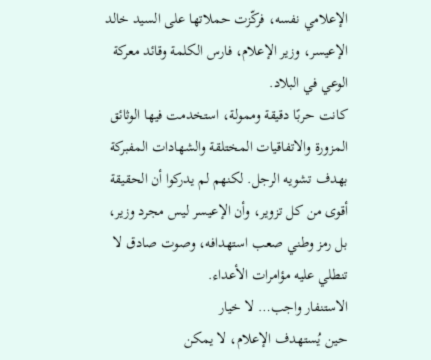الإعلامي نفسه، فركّزت حملاتها على السيد خالد الإعيسر، وزير الإعلام، فارس الكلمة وقائد معركة الوعي في البلاد.
كانت حربًا دقيقة وممولة، استخدمت فيها الوثائق المزورة والاتفاقيات المختلقة والشهادات المفبركة بهدف تشويه الرجل. لكنهم لم يدركوا أن الحقيقة أقوى من كل تزوير، وأن الإعيسر ليس مجرد وزير، بل رمز وطني صعب استهدافه، وصوت صادق لا تنطلي عليه مؤامرات الأعداء.
الاستنفار واجب… لا خيار
حين يُستهدف الإعلام، لا يمكن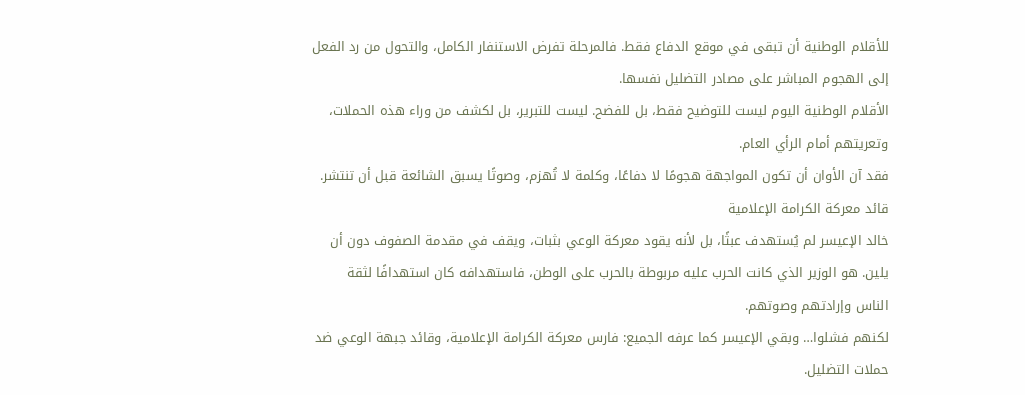للأقلام الوطنية أن تبقى في موقع الدفاع فقط. فالمرحلة تفرض الاستنفار الكامل، والتحول من رد الفعل إلى الهجوم المباشر على مصادر التضليل نفسها.
الأقلام الوطنية اليوم ليست للتوضيح فقط، بل للفضح. ليست للتبرير، بل لكشف من وراء هذه الحملات، وتعريتهم أمام الرأي العام.
فقد آن الأوان أن تكون المواجهة هجومًا لا دفاعًا، وكلمة لا تُهزم، وصوتًا يسبق الشائعة قبل أن تنتشر.
قائد معركة الكرامة الإعلامية
خالد الإعيسر لم يُستهدف عبثًا، بل لأنه يقود معركة الوعي بثبات، ويقف في مقدمة الصفوف دون أن يلين. هو الوزير الذي كانت الحرب عليه مربوطة بالحرب على الوطن، فاستهدافه كان استهدافًا لثقة الناس وإرادتهم وصوتهم.
لكنهم فشلوا… وبقي الإعيسر كما عرفه الجميع: فارس معركة الكرامة الإعلامية، وقائد جبهة الوعي ضد حملات التضليل.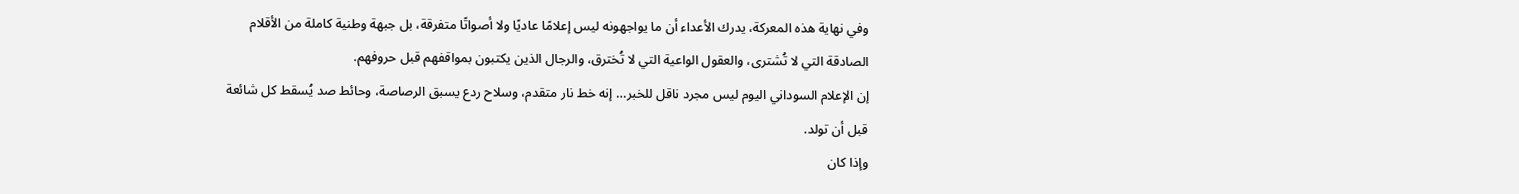وفي نهاية هذه المعركة، يدرك الأعداء أن ما يواجهونه ليس إعلامًا عاديًا ولا أصواتًا متفرقة، بل جبهة وطنية كاملة من الأقلام الصادقة التي لا تُشترى، والعقول الواعية التي لا تُخترق، والرجال الذين يكتبون بمواقفهم قبل حروفهم.
إن الإعلام السوداني اليوم ليس مجرد ناقل للخبر… إنه خط نار متقدم، وسلاح ردع يسبق الرصاصة، وحائط صد يُسقط كل شائعة قبل أن تولد.
وإذا كان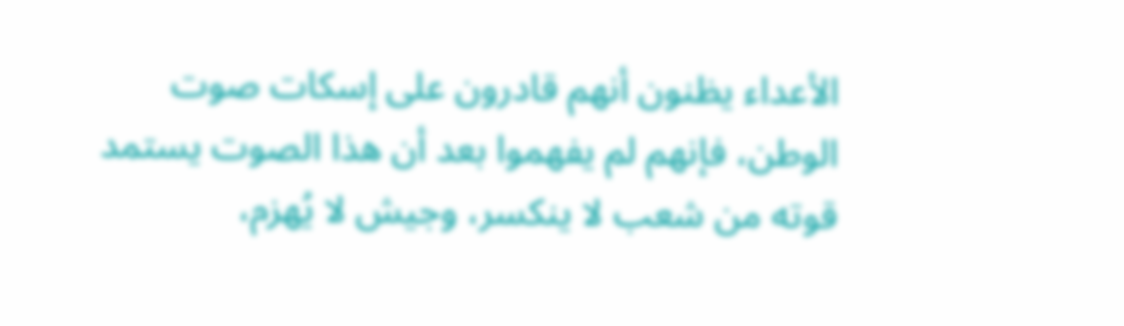الأعداء يظنون أنهم قادرون على إسكات صوت الوطن، فإنهم لم يفهموا بعد أن هذا الصوت يستمد قوته من شعب لا ينكسر، وجيش لا يُهزم،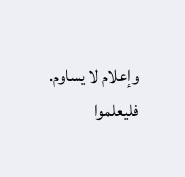وإعلام لا يساوم.
فليعلموا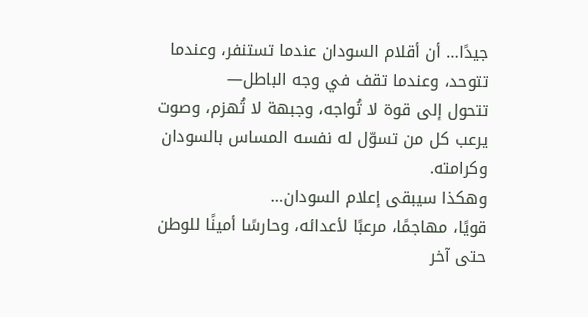جيدًا… أن أقلام السودان عندما تستنفر، وعندما تتوحد، وعندما تقف في وجه الباطل—
تتحول إلى قوة لا تُواجه، وجبهة لا تُهزم، وصوت يرعب كل من تسوّل له نفسه المساس بالسودان وكرامته.
وهكذا سيبقى إعلام السودان…
قويًا، مهاجمًا، مرعبًا لأعدائه، وحارسًا أمينًا للوطن حتى آخر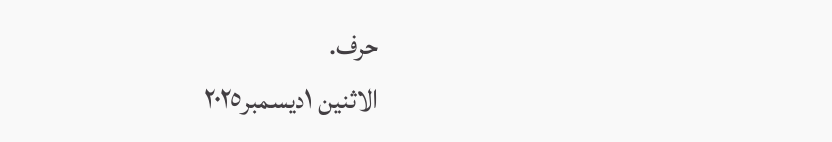حرف.
الاثنين ١ديسمبر٢٠٢٥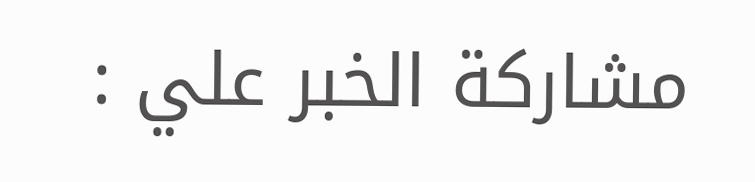مشاركة الخبر علي :